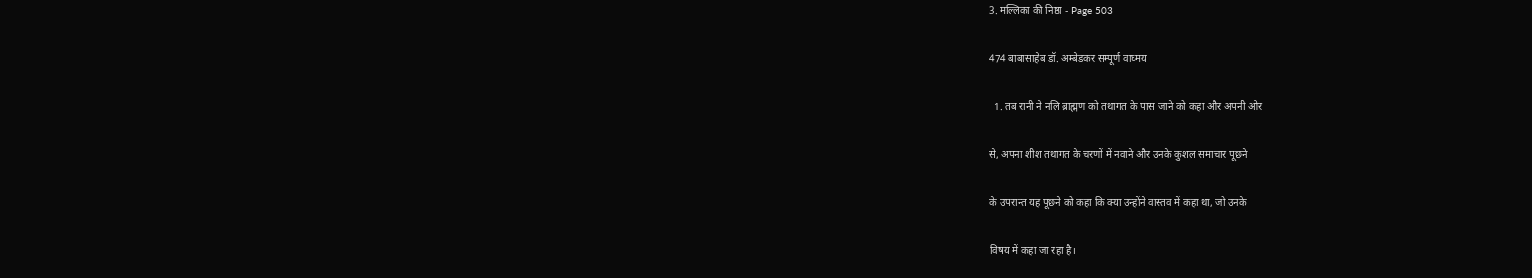3. मल्लिका की निष्ठा - Page 503

474 बाबासाहेब डॉ. अम्बेडकर सम्पूर्ण वाघ्मय

  1. तब रानी ने नलि ब्राह्मण को तथागत के पास जाने को कहा और अपनी ओर

से, अपना शीश तथागत के चरणों में नवाने और उनके कुशल समाचार पूछने

के उपरान्त यह पूछने को कहा कि क्या उन्होंने वास्तव में कहा था, जो उनके

विषय में कहा जा रहा है।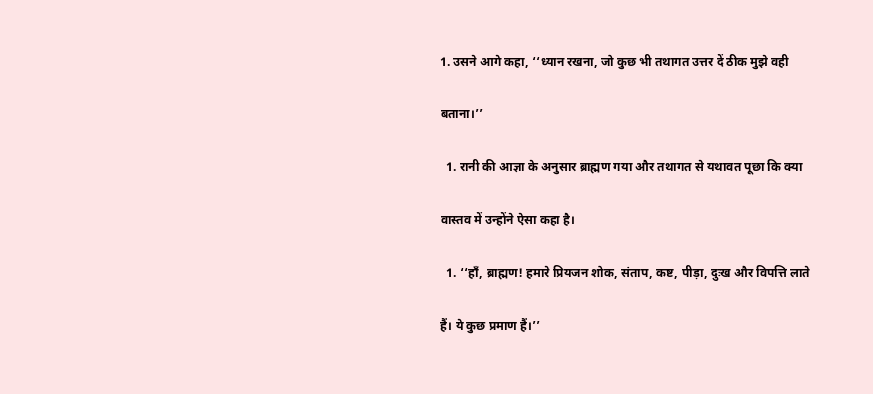1. उसने आगे कहा, ‘‘ध्यान रखना, जो कुछ भी तथागत उत्तर दें ठीक मुझे वही

बताना।’’

  1. रानी की आज्ञा के अनुसार ब्राह्मण गया और तथागत से यथावत पूछा कि क्या

वास्तव में उन्होंने ऐसा कहा है।

  1. ‘‘हाँ, ब्राह्मण! हमारे प्रियजन शोक, संताप, कष्ट, पीड़ा, दुःख और विपत्ति लाते

हैं। ये कुछ प्रमाण हैं।’’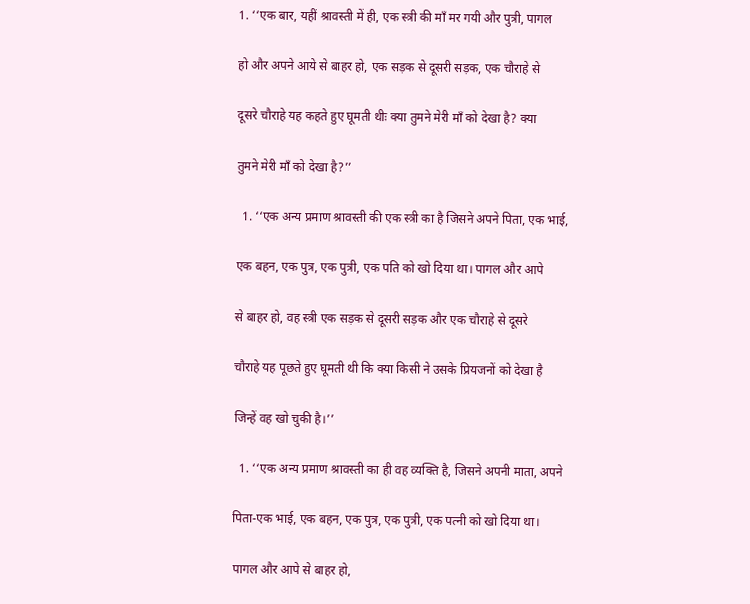1. ‘‘एक बार, यहीं श्रावस्ती में ही, एक स्त्री की माँ मर गयी और पुत्री, पागल

हो और अपने आये से बाहर हो, एक सड़क से दूसरी सड़क, एक चौराहे से

दूसरे चौराहे यह कहते हुए घूमती थीः क्या तुमने मेरी माँ को देखा है? क्या

तुमने मेरी माँ को देखा है?’’

  1. ‘‘एक अन्य प्रमाण श्रावस्ती की एक स्त्री का है जिसने अपने पिता, एक भाई,

एक बहन, एक पुत्र, एक पुत्री, एक पति को खो दिया था। पागल और आपे

से बाहर हो, वह स्त्री एक सड़क से दूसरी सड़क और एक चौराहे से दूसरे

चौराहे यह पूछते हुए घूमती थी कि क्या किसी ने उसके प्रियजनों को देखा है

जिन्हें वह खो चुकी है।’’

  1. ‘‘एक अन्य प्रमाण श्रावस्ती का ही वह व्यक्ति है, जिसने अपनी माता, अपने

पिता-एक भाई, एक बहन, एक पुत्र, एक पुत्री, एक पत्नी को खो दिया था।

पागल और आपे से बाहर हो,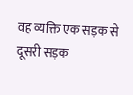वह व्यक्ति एक सड़क से दूसरी सड़क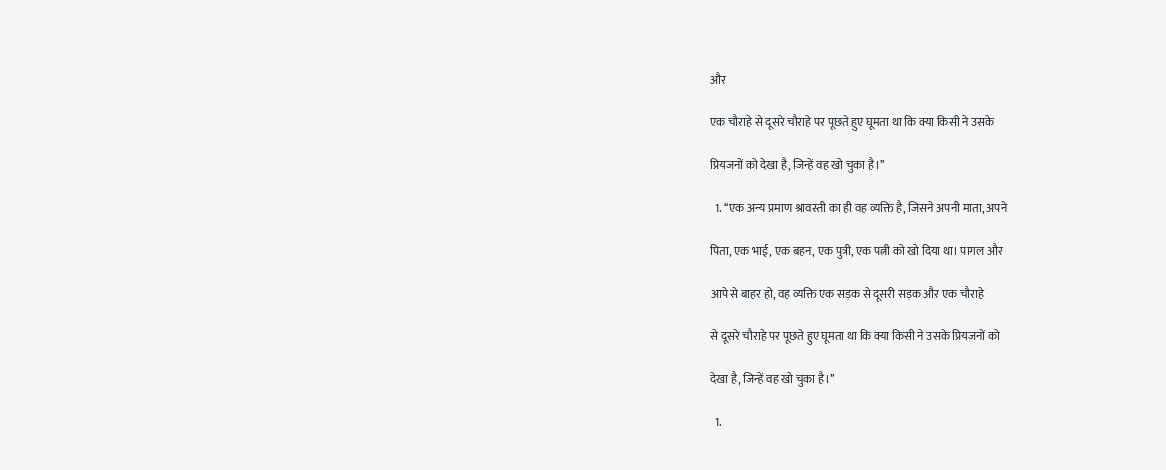और

एक चौराहे से दूसरे चौराहे पर पूछते हुए घूमता था कि क्या किसी ने उसके

प्रियजनों को देखा है, जिन्हें वह खो चुका है।’’

  1. ‘‘एक अन्य प्रमाण श्रावस्ती का ही वह व्यक्ति है, जिसने अपनी माता, अपने

पिता, एक भाई, एक बहन, एक पुत्री, एक पत्नी को खो दिया था। पागल और

आपे से बाहर हो, वह व्यक्ति एक सड़क से दूसरी सड़क और एक चौराहे

से दूसरे चौराहे पर पूछते हुए घूमता था कि क्या किसी ने उसके प्रियजनों को

देखा है, जिन्हें वह खो चुका है।’’

  1.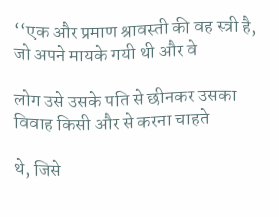‘‘एक और प्रमाण श्रावस्ती की वह स्त्री है, जो अपने मायके गयी थी और वे

लोग उसे उसके पति से छीनकर उसका विवाह किसी और से करना चाहते

थे, जिसे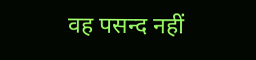वह पसन्द नहीं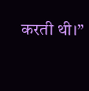करती थी।’’